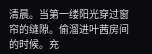清晨。当第一缕阳光穿过窗帘的缝隙。偷溜进叶茜房间的时候。充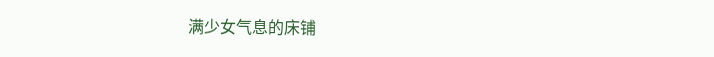满少女气息的床铺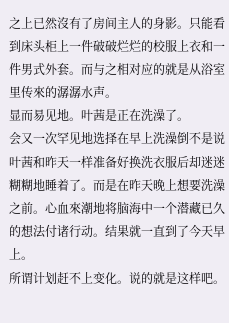之上已然沒有了房间主人的身影。只能看到床头柜上一件破破烂烂的校服上衣和一件男式外套。而与之相对应的就是从浴室里传來的潺潺水声。
显而易见地。叶茜是正在洗澡了。
会又一次罕见地选择在早上洗澡倒不是说叶茜和昨天一样准备好换洗衣服后却迷迷糊糊地睡着了。而是在昨天晚上想要洗澡之前。心血來潮地将脑海中一个潜藏已久的想法付诸行动。结果就一直到了今天早上。
所谓计划赶不上变化。说的就是这样吧。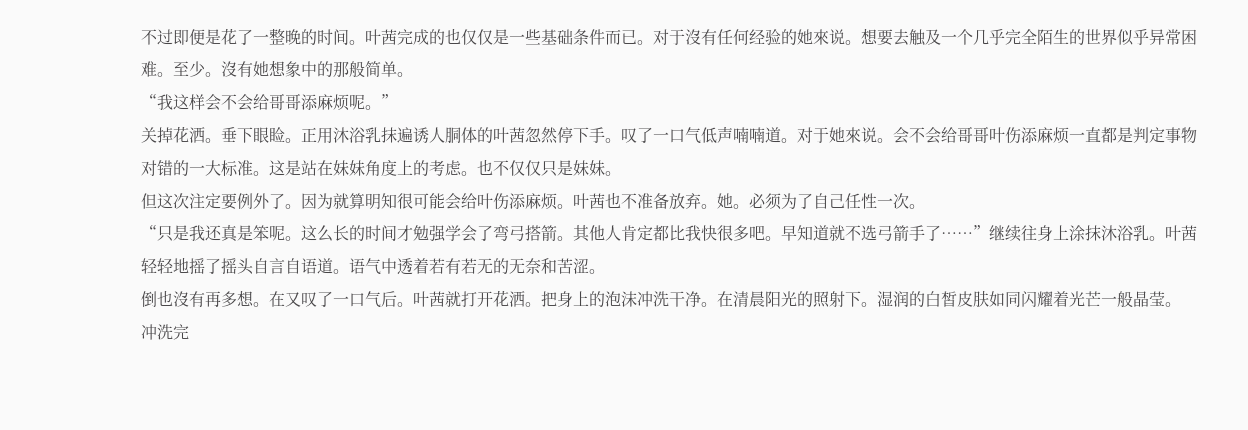不过即便是花了一整晚的时间。叶茜完成的也仅仅是一些基础条件而已。对于沒有任何经验的她來说。想要去触及一个几乎完全陌生的世界似乎异常困难。至少。沒有她想象中的那般简单。
“我这样会不会给哥哥添麻烦呢。”
关掉花洒。垂下眼睑。正用沐浴乳抹遍诱人胴体的叶茜忽然停下手。叹了一口气低声喃喃道。对于她來说。会不会给哥哥叶伤添麻烦一直都是判定事物对错的一大标准。这是站在妹妹角度上的考虑。也不仅仅只是妹妹。
但这次注定要例外了。因为就算明知很可能会给叶伤添麻烦。叶茜也不准备放弃。她。必须为了自己任性一次。
“只是我还真是笨呢。这么长的时间才勉强学会了弯弓搭箭。其他人肯定都比我快很多吧。早知道就不选弓箭手了……”继续往身上涂抹沐浴乳。叶茜轻轻地摇了摇头自言自语道。语气中透着若有若无的无奈和苦涩。
倒也沒有再多想。在又叹了一口气后。叶茜就打开花洒。把身上的泡沫冲洗干净。在清晨阳光的照射下。湿润的白皙皮肤如同闪耀着光芒一般晶莹。
冲洗完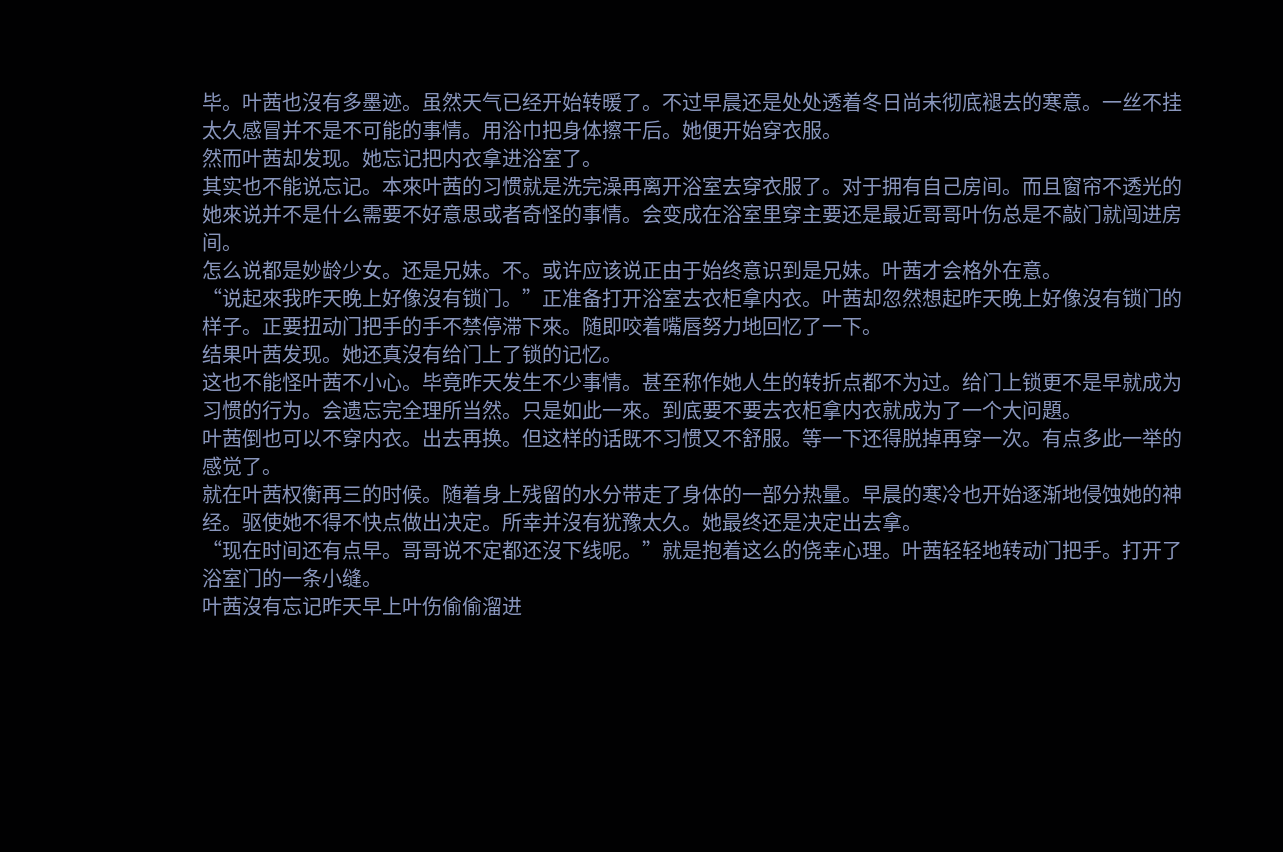毕。叶茜也沒有多墨迹。虽然天气已经开始转暖了。不过早晨还是处处透着冬日尚未彻底褪去的寒意。一丝不挂太久感冒并不是不可能的事情。用浴巾把身体擦干后。她便开始穿衣服。
然而叶茜却发现。她忘记把内衣拿进浴室了。
其实也不能说忘记。本來叶茜的习惯就是洗完澡再离开浴室去穿衣服了。对于拥有自己房间。而且窗帘不透光的她來说并不是什么需要不好意思或者奇怪的事情。会变成在浴室里穿主要还是最近哥哥叶伤总是不敲门就闯进房间。
怎么说都是妙龄少女。还是兄妹。不。或许应该说正由于始终意识到是兄妹。叶茜才会格外在意。
“说起來我昨天晚上好像沒有锁门。”正准备打开浴室去衣柜拿内衣。叶茜却忽然想起昨天晚上好像沒有锁门的样子。正要扭动门把手的手不禁停滞下來。随即咬着嘴唇努力地回忆了一下。
结果叶茜发现。她还真沒有给门上了锁的记忆。
这也不能怪叶茜不小心。毕竟昨天发生不少事情。甚至称作她人生的转折点都不为过。给门上锁更不是早就成为习惯的行为。会遗忘完全理所当然。只是如此一來。到底要不要去衣柜拿内衣就成为了一个大问題。
叶茜倒也可以不穿内衣。出去再换。但这样的话既不习惯又不舒服。等一下还得脱掉再穿一次。有点多此一举的感觉了。
就在叶茜权衡再三的时候。随着身上残留的水分带走了身体的一部分热量。早晨的寒冷也开始逐渐地侵蚀她的神经。驱使她不得不快点做出决定。所幸并沒有犹豫太久。她最终还是决定出去拿。
“现在时间还有点早。哥哥说不定都还沒下线呢。”就是抱着这么的侥幸心理。叶茜轻轻地转动门把手。打开了浴室门的一条小缝。
叶茜沒有忘记昨天早上叶伤偷偷溜进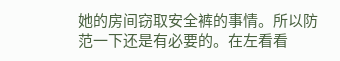她的房间窃取安全裤的事情。所以防范一下还是有必要的。在左看看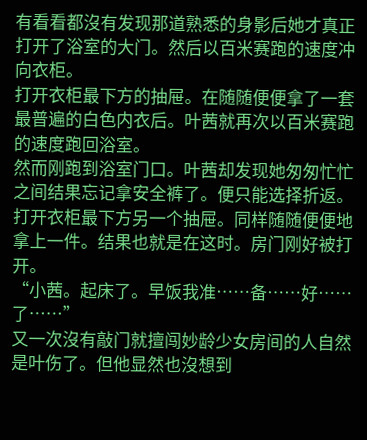有看看都沒有发现那道熟悉的身影后她才真正打开了浴室的大门。然后以百米赛跑的速度冲向衣柜。
打开衣柜最下方的抽屉。在随随便便拿了一套最普遍的白色内衣后。叶茜就再次以百米赛跑的速度跑回浴室。
然而刚跑到浴室门口。叶茜却发现她匆匆忙忙之间结果忘记拿安全裤了。便只能选择折返。打开衣柜最下方另一个抽屉。同样随随便便地拿上一件。结果也就是在这时。房门刚好被打开。
“小茜。起床了。早饭我准……备……好……了……”
又一次沒有敲门就擅闯妙龄少女房间的人自然是叶伤了。但他显然也沒想到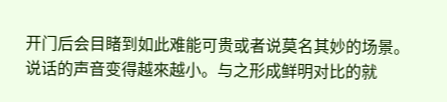开门后会目睹到如此难能可贵或者说莫名其妙的场景。说话的声音变得越來越小。与之形成鲜明对比的就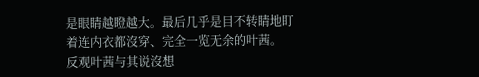是眼睛越瞪越大。最后几乎是目不转睛地盯着连内衣都沒穿、完全一览无余的叶茜。
反观叶茜与其说沒想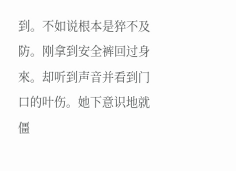到。不如说根本是猝不及防。刚拿到安全裤回过身來。却听到声音并看到门口的叶伤。她下意识地就僵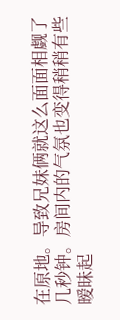在原地。导致兄妹俩就这么面面相觑了几秒钟。房间内的气氛也变得稍稍有些暧昧起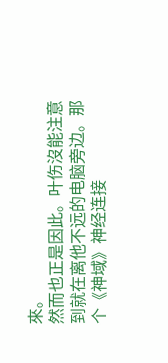來。
然而也正是因此。叶伤沒能注意到就在离他不远的电脑旁边。那个《神域》神经连接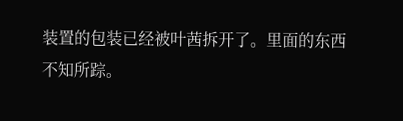装置的包装已经被叶茜拆开了。里面的东西不知所踪。